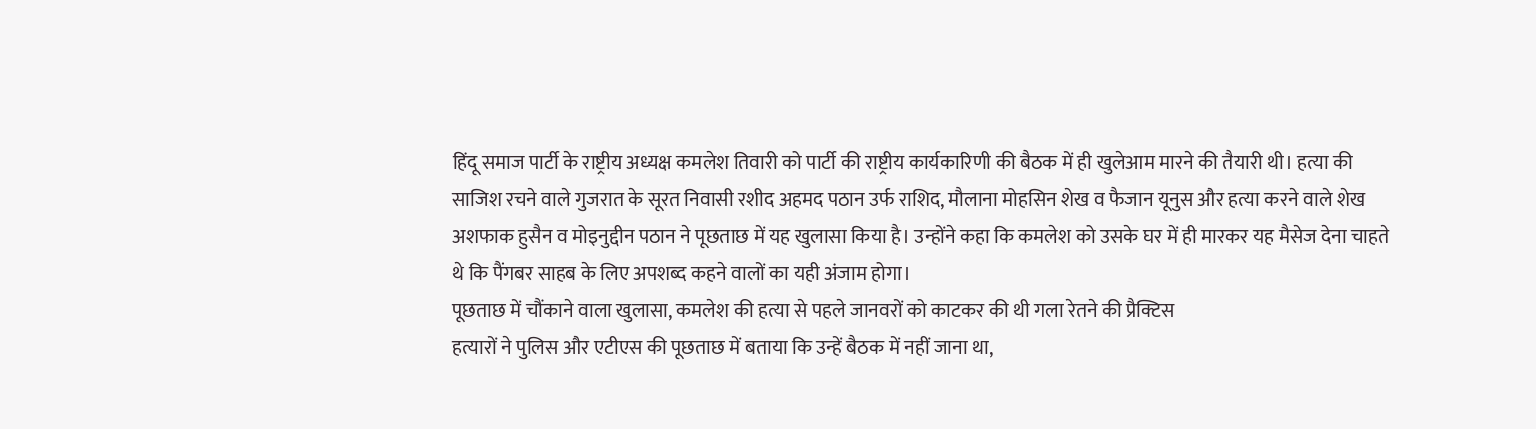हिंदू समाज पार्टी के राष्ट्रीय अध्यक्ष कमलेश तिवारी को पार्टी की राष्ट्रीय कार्यकारिणी की बैठक में ही खुलेआम मारने की तैयारी थी। हत्या की साजिश रचने वाले गुजरात के सूरत निवासी रशीद अहमद पठान उर्फ राशिद, मौलाना मोहसिन शेख व फैजान यूनुस और हत्या करने वाले शेख अशफाक हुसैन व मोइनुद्दीन पठान ने पूछताछ में यह खुलासा किया है। उन्होंने कहा कि कमलेश को उसके घर में ही मारकर यह मैसेज देना चाहते थे कि पैंगबर साहब के लिए अपशब्द कहने वालों का यही अंजाम होगा।
पूछताछ में चौंकाने वाला खुलासा, कमलेश की हत्या से पहले जानवरों को काटकर की थी गला रेतने की प्रैक्टिस
हत्यारों ने पुलिस और एटीएस की पूछताछ में बताया कि उन्हें बैठक में नहीं जाना था,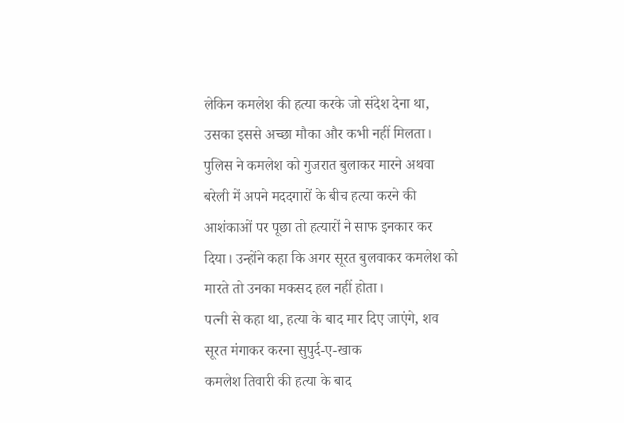लेकिन कमलेश की हत्या करके जो संदेश देना था, उसका इससे अच्छा मौका और कभी नहीं मिलता। पुलिस ने कमलेश को गुजरात बुलाकर मारने अथवा बरेली में अपने मददगारों के बीच हत्या करने की आशंकाओं पर पूछा तो हत्यारों ने साफ इनकार कर दिया। उन्होंने कहा कि अगर सूरत बुलवाकर कमलेश को मारते तो उनका मकसद हल नहीं होता।
पत्नी से कहा था, हत्या के बाद मार दिए जाएंगे, शव सूरत मंगाकर करना सुपुर्द-ए-खाक
कमलेश तिवारी की हत्या के बाद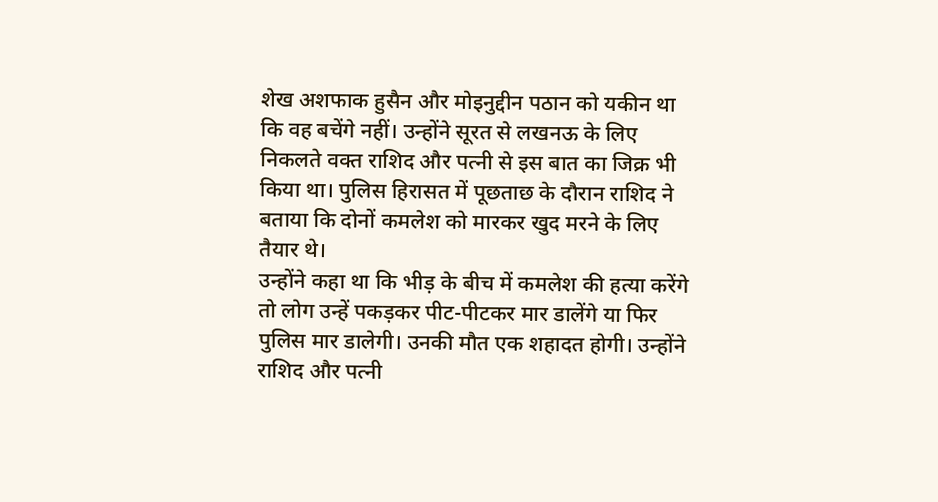शेख अशफाक हुसैन और मोइनुद्दीन पठान को यकीन था कि वह बचेंगे नहीं। उन्होंने सूरत से लखनऊ के लिए निकलते वक्त राशिद और पत्नी से इस बात का जिक्र भी किया था। पुलिस हिरासत में पूछताछ के दौरान राशिद ने बताया कि दोनों कमलेश को मारकर खुद मरने के लिए तैयार थे।
उन्होंने कहा था कि भीड़ के बीच में कमलेश की हत्या करेंगे तो लोग उन्हें पकड़कर पीट-पीटकर मार डालेंगे या फिर पुलिस मार डालेगी। उनकी मौत एक शहादत होगी। उन्होंने राशिद और पत्नी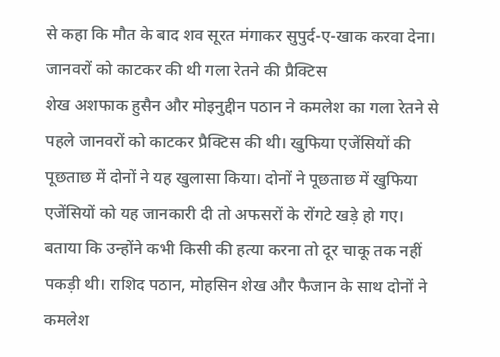से कहा कि मौत के बाद शव सूरत मंगाकर सुपुर्द-ए-खाक करवा देना।
जानवरों को काटकर की थी गला रेतने की प्रैक्टिस
शेख अशफाक हुसैन और मोइनुद्दीन पठान ने कमलेश का गला रेतने से पहले जानवरों को काटकर प्रैक्टिस की थी। खुफिया एजेंसियों की पूछताछ में दोनों ने यह खुलासा किया। दोनों ने पूछताछ में खुफिया एजेंसियों को यह जानकारी दी तो अफसरों के रोंगटे खड़े हो गए। बताया कि उन्होंने कभी किसी की हत्या करना तो दूर चाकू तक नहीं पकड़ी थी। राशिद पठान, मोहसिन शेख और फैजान के साथ दोनों ने कमलेश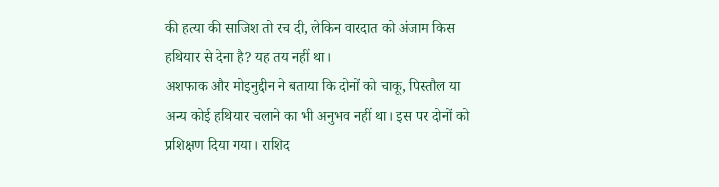की हत्या की साजिश तो रच दी, लेकिन वारदात को अंजाम किस हथियार से देना है? यह तय नहीं था।
अशफाक और मोइनुद्दीन ने बताया कि दोनों को चाकू, पिस्तौल या अन्य कोई हथियार चलाने का भी अनुभव नहीं था। इस पर दोनों को प्रशिक्षण दिया गया। राशिद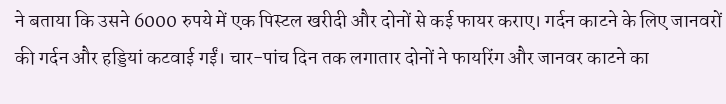ने बताया कि उसने 6000 रुपये में एक पिस्टल खरीदी और दोनों से कई फायर कराए। गर्दन काटने के लिए जानवरों की गर्दन और हड्डियां कटवाई गईं। चार-पांच दिन तक लगातार दोनों ने फायरिंग और जानवर काटने का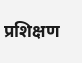प्रशिक्षण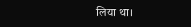लिया था।